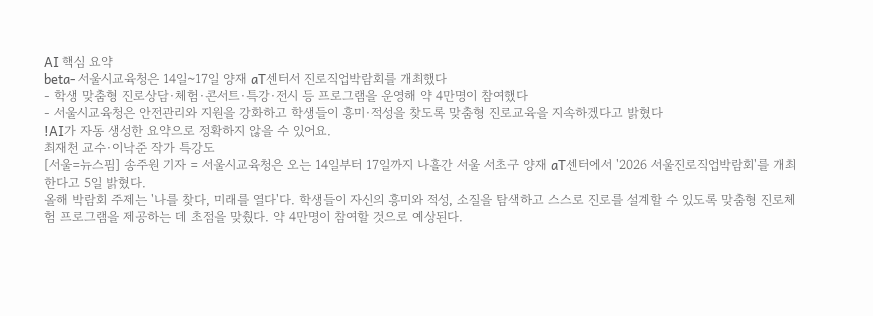AI 핵심 요약
beta- 서울시교육청은 14일~17일 양재 aT센터서 진로직업박람회를 개최했다
- 학생 맞춤형 진로상담·체험·콘서트·특강·전시 등 프로그램을 운영해 약 4만명이 참여했다
- 서울시교육청은 안전관리와 지원을 강화하고 학생들이 흥미·적성을 찾도록 맞춤형 진로교육을 지속하겠다고 밝혔다
!AI가 자동 생성한 요약으로 정확하지 않을 수 있어요.
최재천 교수·이낙준 작가 특강도
[서울=뉴스핌] 송주원 기자 = 서울시교육청은 오는 14일부터 17일까지 나흘간 서울 서초구 양재 aT센터에서 '2026 서울진로직업박람회'를 개최한다고 5일 밝혔다.
올해 박람회 주제는 '나를 찾다, 미래를 열다'다. 학생들이 자신의 흥미와 적성, 소질을 탐색하고 스스로 진로를 설계할 수 있도록 맞춤형 진로체험 프로그램을 제공하는 데 초점을 맞췄다. 약 4만명이 참여할 것으로 예상된다.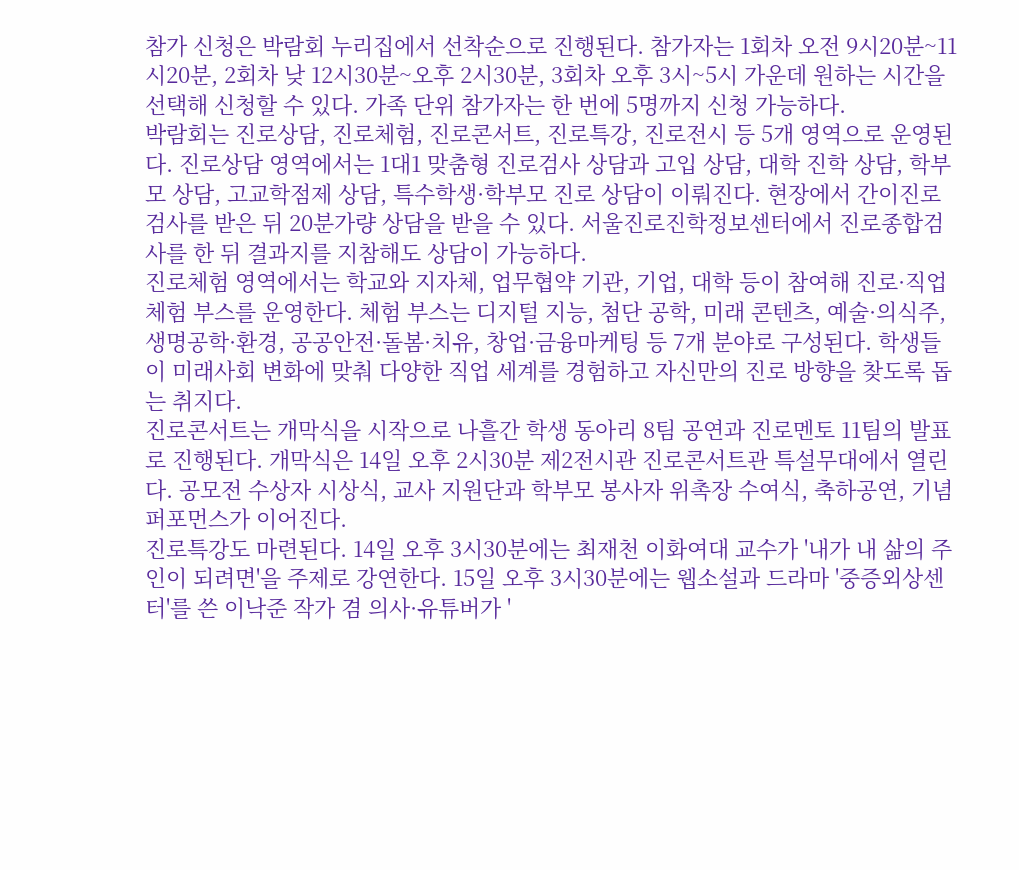참가 신청은 박람회 누리집에서 선착순으로 진행된다. 참가자는 1회차 오전 9시20분~11시20분, 2회차 낮 12시30분~오후 2시30분, 3회차 오후 3시~5시 가운데 원하는 시간을 선택해 신청할 수 있다. 가족 단위 참가자는 한 번에 5명까지 신청 가능하다.
박람회는 진로상담, 진로체험, 진로콘서트, 진로특강, 진로전시 등 5개 영역으로 운영된다. 진로상담 영역에서는 1대1 맞춤형 진로검사 상담과 고입 상담, 대학 진학 상담, 학부모 상담, 고교학점제 상담, 특수학생·학부모 진로 상담이 이뤄진다. 현장에서 간이진로검사를 받은 뒤 20분가량 상담을 받을 수 있다. 서울진로진학정보센터에서 진로종합검사를 한 뒤 결과지를 지참해도 상담이 가능하다.
진로체험 영역에서는 학교와 지자체, 업무협약 기관, 기업, 대학 등이 참여해 진로·직업 체험 부스를 운영한다. 체험 부스는 디지털 지능, 첨단 공학, 미래 콘텐츠, 예술·의식주, 생명공학·환경, 공공안전·돌봄·치유, 창업·금융마케팅 등 7개 분야로 구성된다. 학생들이 미래사회 변화에 맞춰 다양한 직업 세계를 경험하고 자신만의 진로 방향을 찾도록 돕는 취지다.
진로콘서트는 개막식을 시작으로 나흘간 학생 동아리 8팀 공연과 진로멘토 11팀의 발표로 진행된다. 개막식은 14일 오후 2시30분 제2전시관 진로콘서트관 특설무대에서 열린다. 공모전 수상자 시상식, 교사 지원단과 학부모 봉사자 위촉장 수여식, 축하공연, 기념 퍼포먼스가 이어진다.
진로특강도 마련된다. 14일 오후 3시30분에는 최재천 이화여대 교수가 '내가 내 삶의 주인이 되려면'을 주제로 강연한다. 15일 오후 3시30분에는 웹소설과 드라마 '중증외상센터'를 쓴 이낙준 작가 겸 의사·유튜버가 '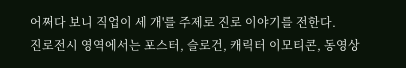어쩌다 보니 직업이 세 개'를 주제로 진로 이야기를 전한다.
진로전시 영역에서는 포스터, 슬로건, 캐릭터 이모티콘, 동영상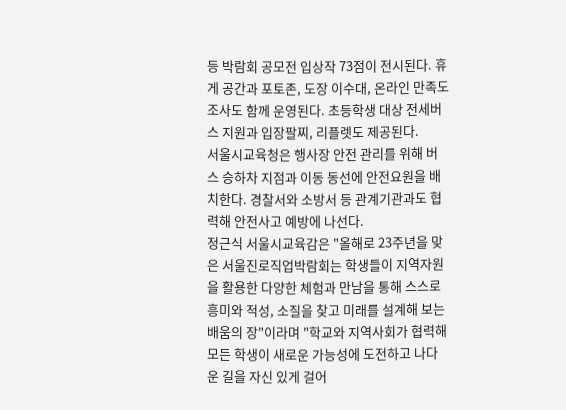등 박람회 공모전 입상작 73점이 전시된다. 휴게 공간과 포토존, 도장 이수대, 온라인 만족도 조사도 함께 운영된다. 초등학생 대상 전세버스 지원과 입장팔찌, 리플렛도 제공된다.
서울시교육청은 행사장 안전 관리를 위해 버스 승하차 지점과 이동 동선에 안전요원을 배치한다. 경찰서와 소방서 등 관계기관과도 협력해 안전사고 예방에 나선다.
정근식 서울시교육감은 "올해로 23주년을 맞은 서울진로직업박람회는 학생들이 지역자원을 활용한 다양한 체험과 만남을 통해 스스로 흥미와 적성, 소질을 찾고 미래를 설계해 보는 배움의 장"이라며 "학교와 지역사회가 협력해 모든 학생이 새로운 가능성에 도전하고 나다운 길을 자신 있게 걸어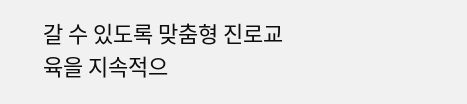갈 수 있도록 맞춤형 진로교육을 지속적으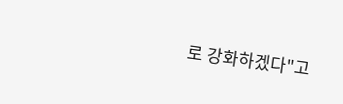로 강화하겠다"고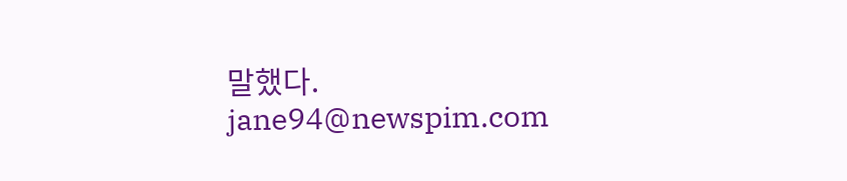말했다.
jane94@newspim.com